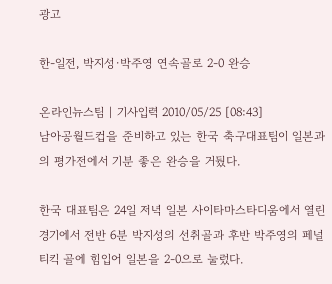광고

한-일전, 박지성·박주영 연속골로 2-0 완승

온라인뉴스팀 | 기사입력 2010/05/25 [08:43]
남아공월드컵을 준비하고 있는 한국 축구대표팀이 일본과의 평가전에서 기분 좋은 완승을 거뒀다.

한국 대표팀은 24일 저녁 일본 사이타마스타디움에서 열린 경기에서 전반 6분 박지성의 선취골과 후반 박주영의 페널티킥 골에 힘입어 일본을 2-0으로 눌렀다.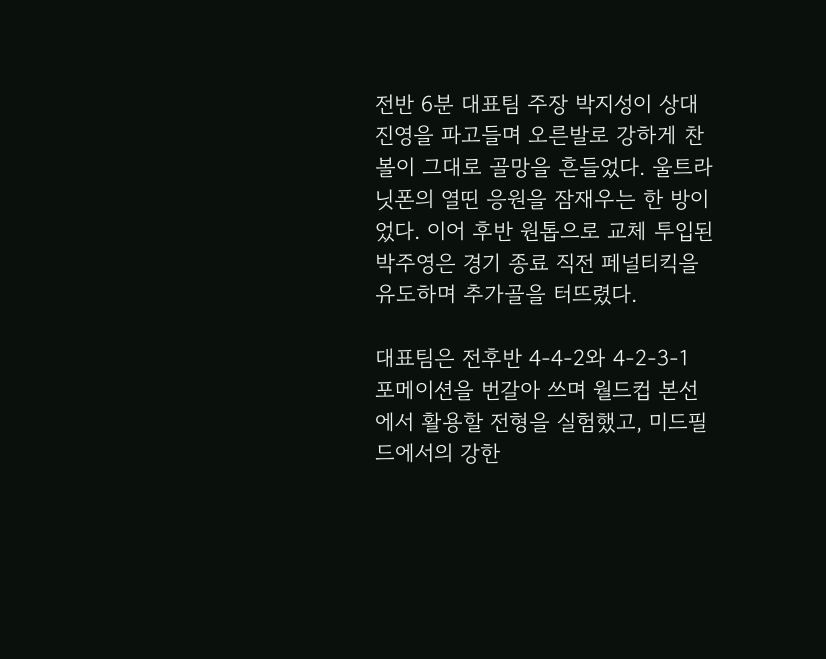전반 6분 대표팀 주장 박지성이 상대 진영을 파고들며 오른발로 강하게 찬 볼이 그대로 골망을 흔들었다. 울트라 닛폰의 열띤 응원을 잠재우는 한 방이었다. 이어 후반 원톱으로 교체 투입된 박주영은 경기 종료 직전 페널티킥을 유도하며 추가골을 터뜨렸다.

대표팀은 전후반 4-4-2와 4-2-3-1 포메이션을 번갈아 쓰며 월드컵 본선에서 활용할 전형을 실험했고, 미드필드에서의 강한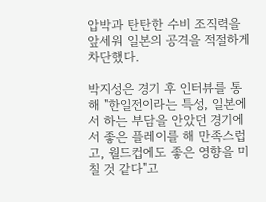압박과 탄탄한 수비 조직력을 앞세워 일본의 공격을 적절하게 차단했다.

박지성은 경기 후 인터뷰를 통해 "한일전이라는 특성, 일본에서 하는 부담을 안았던 경기에서 좋은 플레이를 해 만족스럽고, 월드컵에도 좋은 영향을 미칠 것 같다"고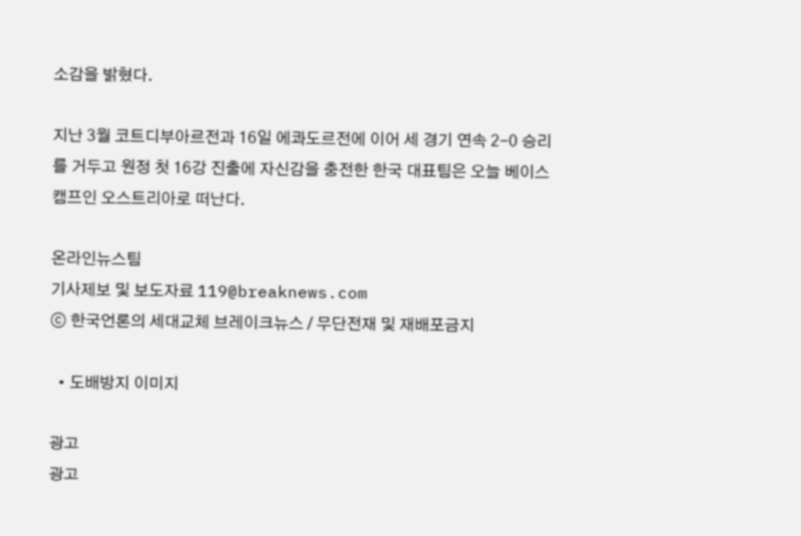소감을 밝혔다.

지난 3월 코트디부아르전과 16일 에콰도르전에 이어 세 경기 연속 2-0 승리를 거두고 원정 첫 16강 진출에 자신감을 충전한 한국 대표팀은 오늘 베이스캠프인 오스트리아로 떠난다.

온라인뉴스팀
기사제보 및 보도자료 119@breaknews.com
ⓒ 한국언론의 세대교체 브레이크뉴스 / 무단전재 및 재배포금지

  • 도배방지 이미지

광고
광고